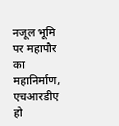नजूल भूमि पर महापौर का महानिर्माण, एचआरडीए हो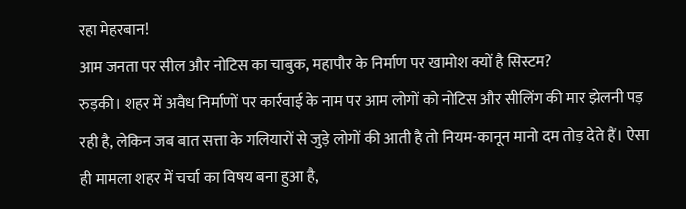रहा मेहरबान!
आम जनता पर सील और नोटिस का चाबुक, महापौर के निर्माण पर खामोश क्यों है सिस्टम?
रुड़की। शहर में अवैध निर्माणों पर कार्रवाई के नाम पर आम लोगों को नोटिस और सीलिंग की मार झेलनी पड़ रही है, लेकिन जब बात सत्ता के गलियारों से जुड़े लोगों की आती है तो नियम-कानून मानो दम तोड़ देते हैं। ऐसा ही मामला शहर में चर्चा का विषय बना हुआ है,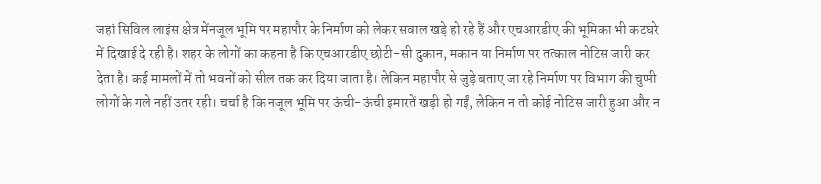जहां सिविल लाइंस क्षेत्र मेंनजूल भूमि पर महापौर के निर्माण को लेकर सवाल खड़े हो रहे हैं और एचआरडीए की भूमिका भी कटघरे में दिखाई दे रही है। शहर के लोगों का कहना है कि एचआरडीए छोटी-सी दुकान, मकान या निर्माण पर तत्काल नोटिस जारी कर देता है। कई मामलों में तो भवनों को सील तक कर दिया जाता है। लेकिन महापौर से जुड़े बताए जा रहे निर्माण पर विभाग की चुप्पी लोगों के गले नहीं उतर रही। चर्चा है कि नजूल भूमि पर ऊंची-ऊंची इमारतें खड़ी हो गईं, लेकिन न तो कोई नोटिस जारी हुआ और न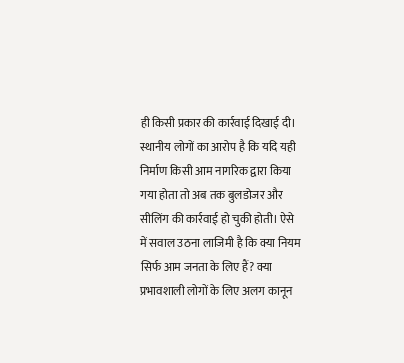ही किसी प्रकार की कार्रवाई दिखाई दी। स्थानीय लोगों का आरोप है कि यदि यही निर्माण किसी आम नागरिक द्वारा किया गया होता तो अब तक बुलडोजर और सीलिंग की कार्रवाई हो चुकी होती। ऐसे में सवाल उठना लाजिमी है कि क्या नियम सिर्फ आम जनता के लिए हैं? क्या प्रभावशाली लोगों के लिए अलग कानून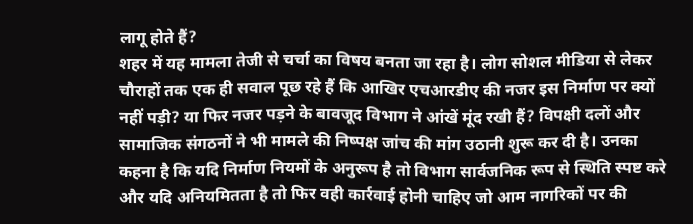लागू होते हैं?
शहर में यह मामला तेजी से चर्चा का विषय बनता जा रहा है। लोग सोशल मीडिया से लेकर चौराहों तक एक ही सवाल पूछ रहे हैं कि आखिर एचआरडीए की नजर इस निर्माण पर क्यों नहीं पड़ी? या फिर नजर पड़ने के बावजूद विभाग ने आंखें मूंद रखी हैं? विपक्षी दलों और सामाजिक संगठनों ने भी मामले की निष्पक्ष जांच की मांग उठानी शुरू कर दी है। उनका कहना है कि यदि निर्माण नियमों के अनुरूप है तो विभाग सार्वजनिक रूप से स्थिति स्पष्ट करे और यदि अनियमितता है तो फिर वही कार्रवाई होनी चाहिए जो आम नागरिकों पर की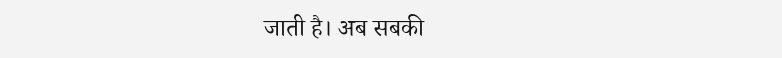जाती है। अब सबकी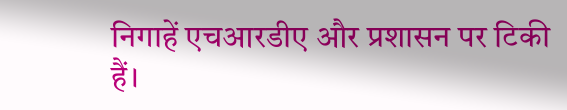निगाहें एचआरडीए और प्रशासन पर टिकी हैं।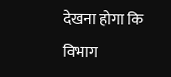देखना होगा कि विभाग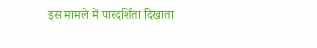इस मामले में पारदर्शिता दिखाता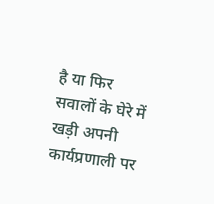है या फिर सवालों के घेरे में खड़ी अपनी कार्यप्रणाली पर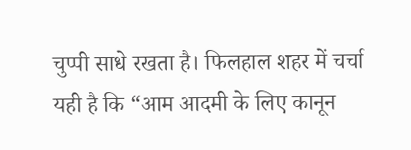चुप्पी साधे रखता है। फिलहाल शहर में चर्चा यही है कि “आम आदमी के लिए कानून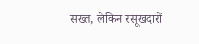सख्त, लेकिन रसूखदारों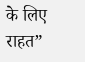के लिए राहत”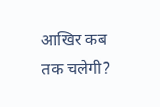आखिर कब तक चलेगी?